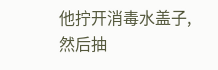他拧开消毒水盖子,然后抽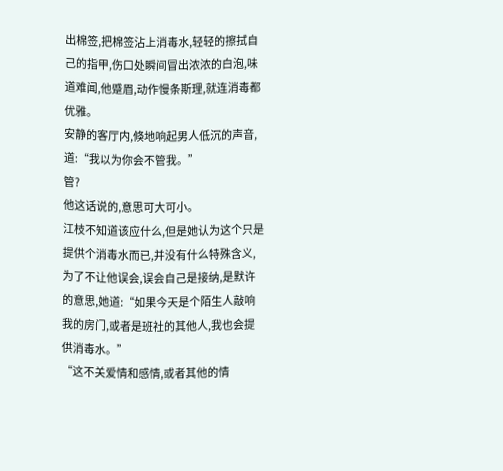出棉签,把棉签沾上消毒水,轻轻的擦拭自己的指甲,伤口处瞬间冒出浓浓的白泡,味道难闻,他蹙眉,动作慢条斯理,就连消毒都优雅。
安静的客厅内,倏地响起男人低沉的声音,道:“我以为你会不管我。”
管?
他这话说的,意思可大可小。
江枝不知道该应什么,但是她认为这个只是提供个消毒水而已,并没有什么特殊含义,为了不让他误会,误会自己是接纳,是默许的意思,她道:“如果今天是个陌生人敲响我的房门,或者是班社的其他人,我也会提供消毒水。”
“这不关爱情和感情,或者其他的情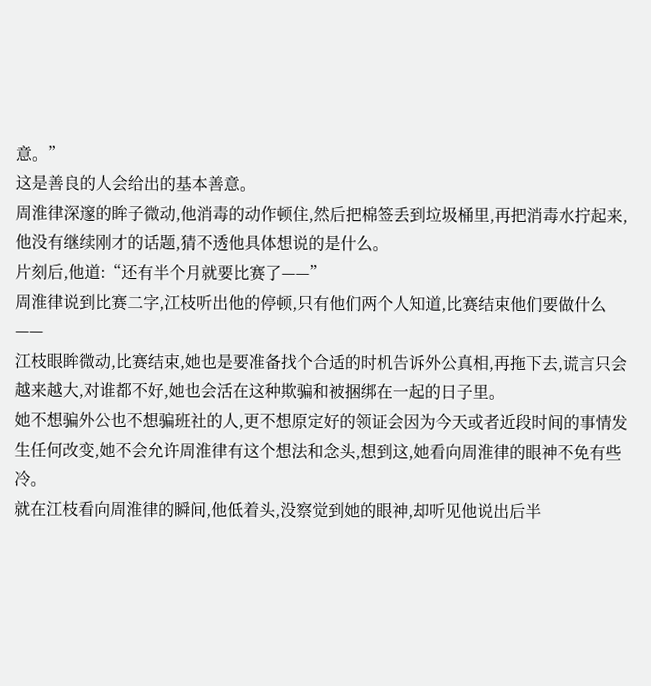意。”
这是善良的人会给出的基本善意。
周淮律深邃的眸子微动,他消毒的动作顿住,然后把棉签丢到垃圾桶里,再把消毒水拧起来,他没有继续刚才的话题,猜不透他具体想说的是什么。
片刻后,他道:“还有半个月就要比赛了——”
周淮律说到比赛二字,江枝听出他的停顿,只有他们两个人知道,比赛结束他们要做什么——
江枝眼眸微动,比赛结束,她也是要准备找个合适的时机告诉外公真相,再拖下去,谎言只会越来越大,对谁都不好,她也会活在这种欺骗和被捆绑在一起的日子里。
她不想骗外公也不想骗班社的人,更不想原定好的领证会因为今天或者近段时间的事情发生任何改变,她不会允许周淮律有这个想法和念头,想到这,她看向周淮律的眼神不免有些冷。
就在江枝看向周淮律的瞬间,他低着头,没察觉到她的眼神,却听见他说出后半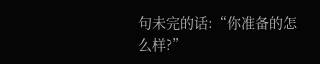句未完的话:“你准备的怎么样?”